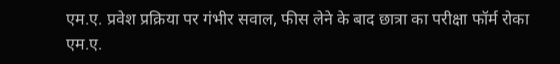एम.ए. प्रवेश प्रक्रिया पर गंभीर सवाल, फीस लेने के बाद छात्रा का परीक्षा फॉर्म रोका
एम.ए.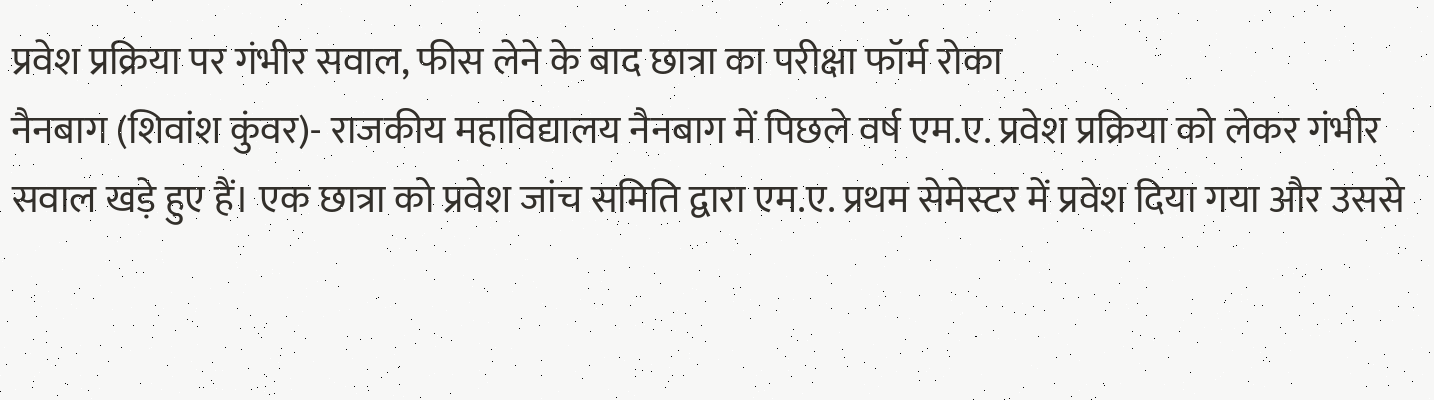प्रवेश प्रक्रिया पर गंभीर सवाल, फीस लेने के बाद छात्रा का परीक्षा फॉर्म रोका
नैनबाग (शिवांश कुंवर)- राजकीय महाविद्यालय नैनबाग में पिछले वर्ष एम.ए. प्रवेश प्रक्रिया को लेकर गंभीर सवाल खड़े हुए हैं। एक छात्रा को प्रवेश जांच समिति द्वारा एम.ए. प्रथम सेमेस्टर में प्रवेश दिया गया और उससे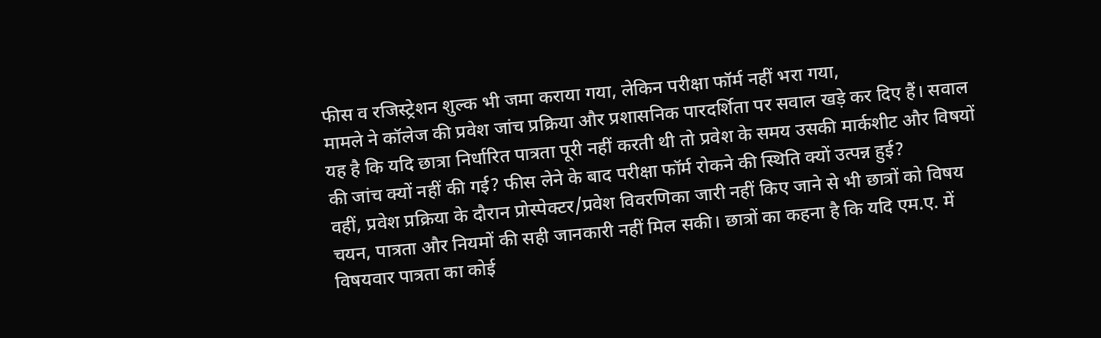फीस व रजिस्ट्रेशन शुल्क भी जमा कराया गया, लेकिन परीक्षा फॉर्म नहीं भरा गया,
मामले ने कॉलेज की प्रवेश जांच प्रक्रिया और प्रशासनिक पारदर्शिता पर सवाल खड़े कर दिए हैं। सवाल यह है कि यदि छात्रा निर्धारित पात्रता पूरी नहीं करती थी तो प्रवेश के समय उसकी मार्कशीट और विषयों की जांच क्यों नहीं की गई? फीस लेने के बाद परीक्षा फॉर्म रोकने की स्थिति क्यों उत्पन्न हुई?
वहीं, प्रवेश प्रक्रिया के दौरान प्रोस्पेक्टर/प्रवेश विवरणिका जारी नहीं किए जाने से भी छात्रों को विषय चयन, पात्रता और नियमों की सही जानकारी नहीं मिल सकी। छात्रों का कहना है कि यदि एम.ए. में विषयवार पात्रता का कोई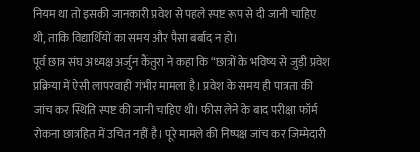नियम था तो इसकी जानकारी प्रवेश से पहले स्पष्ट रूप से दी जानी चाहिए थी, ताकि विद्यार्थियों का समय और पैसा बर्बाद न हो।
पूर्व छात्र संघ अध्यक्ष अर्जुन कैंतुरा ने कहा कि “छात्रों के भविष्य से जुड़ी प्रवेश प्रक्रिया में ऐसी लापरवाही गंभीर मामला है। प्रवेश के समय ही पात्रता की जांच कर स्थिति स्पष्ट की जानी चाहिए थी। फीस लेने के बाद परीक्षा फॉर्म रोकना छात्रहित में उचित नहीं है। पूरे मामले की निष्पक्ष जांच कर जिम्मेदारी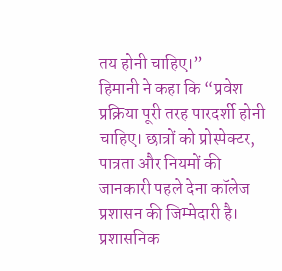तय होनी चाहिए।”
हिमानी ने कहा कि “प्रवेश प्रक्रिया पूरी तरह पारदर्शी होनी चाहिए। छात्रों को प्रोस्पेक्टर, पात्रता और नियमों की जानकारी पहले देना कॉलेज प्रशासन की जिम्मेदारी है। प्रशासनिक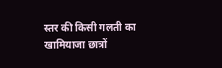स्तर की किसी गलती का खामियाजा छात्रों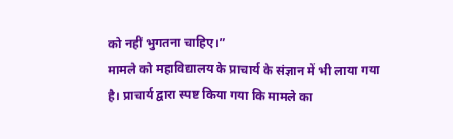को नहीं भुगतना चाहिए।”
मामले को महाविद्यालय के प्राचार्य के संज्ञान में भी लाया गया है। प्राचार्य द्वारा स्पष्ट किया गया कि मामले का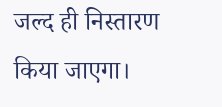जल्द ही निस्तारण किया जाएगा।